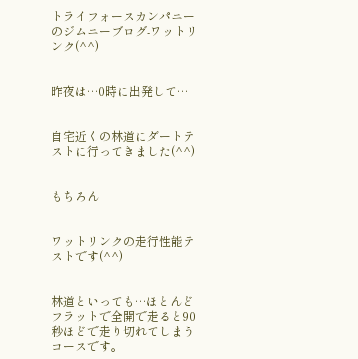トライフォースカンパニーのジムニーブログ-ワットリンク(^^)


昨夜は…0時に出発して…


自宅近くの林道にダートテストに行ってきました(^^)


もちろん


ワットリンクの走行性能テストです(^^)


林道といっても…ほとんどフラットで全開で走ると90秒ほどで走り切れてしまうコースです。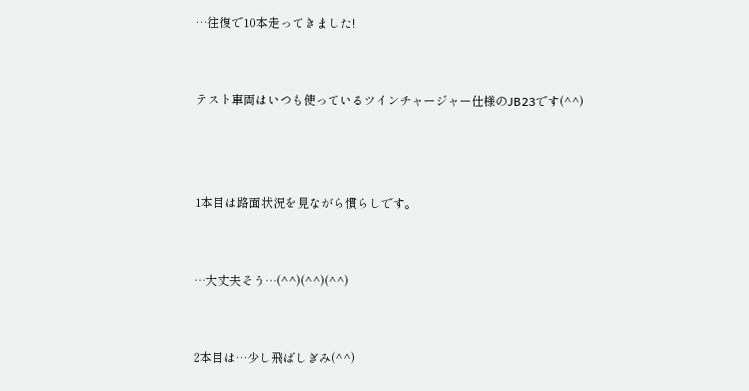…往復で10本走ってきました!


テスト車両はいつも使っているツインチャージャー仕様のJB23です(^^)



1本目は路面状況を見ながら慣らしです。


…大丈夫そう…(^^)(^^)(^^)


2本目は…少し飛ばしぎみ(^^)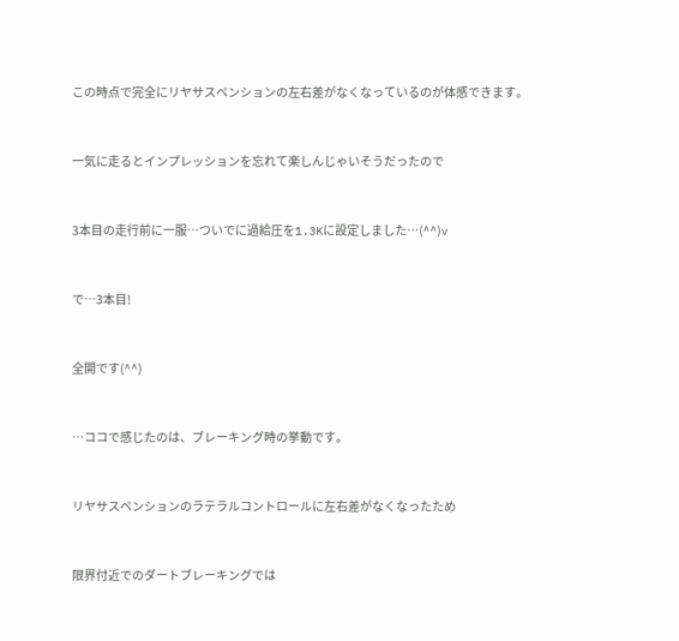この時点で完全にリヤサスペンションの左右差がなくなっているのが体感できます。


一気に走るとインプレッションを忘れて楽しんじゃいそうだったので


3本目の走行前に一服…ついでに過給圧を1.3Kに設定しました…(^^)v


で…3本目!


全開です(^^)


…ココで感じたのは、ブレーキング時の挙動です。


リヤサスペンションのラテラルコントロールに左右差がなくなったため


限界付近でのダートブレーキングでは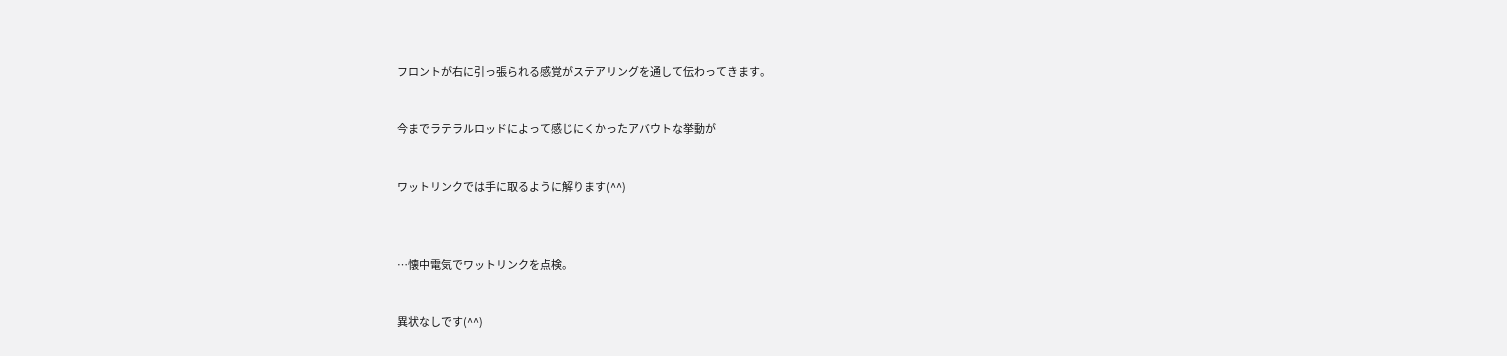フロントが右に引っ張られる感覚がステアリングを通して伝わってきます。


今までラテラルロッドによって感じにくかったアバウトな挙動が


ワットリンクでは手に取るように解ります(^^)



…懐中電気でワットリンクを点検。


異状なしです(^^)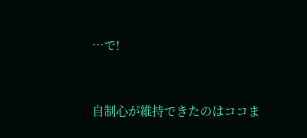…で!


自制心が維持できたのはココま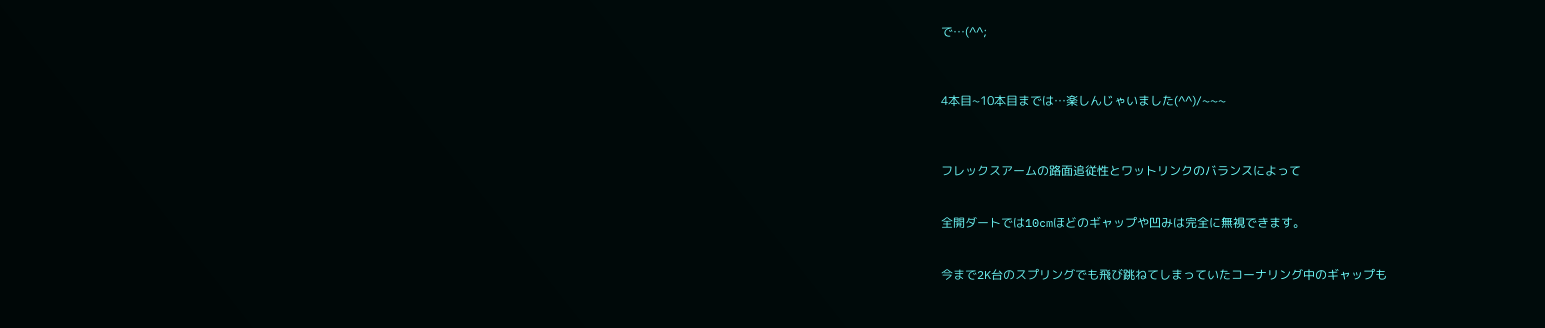で…(^^;



4本目~10本目までは…楽しんじゃいました(^^)/~~~



フレックスアームの路面追従性とワットリンクのバランスによって


全開ダートでは10cmほどのギャップや凹みは完全に無視できます。


今まで2K台のスプリングでも飛び跳ねてしまっていたコーナリング中のギャップも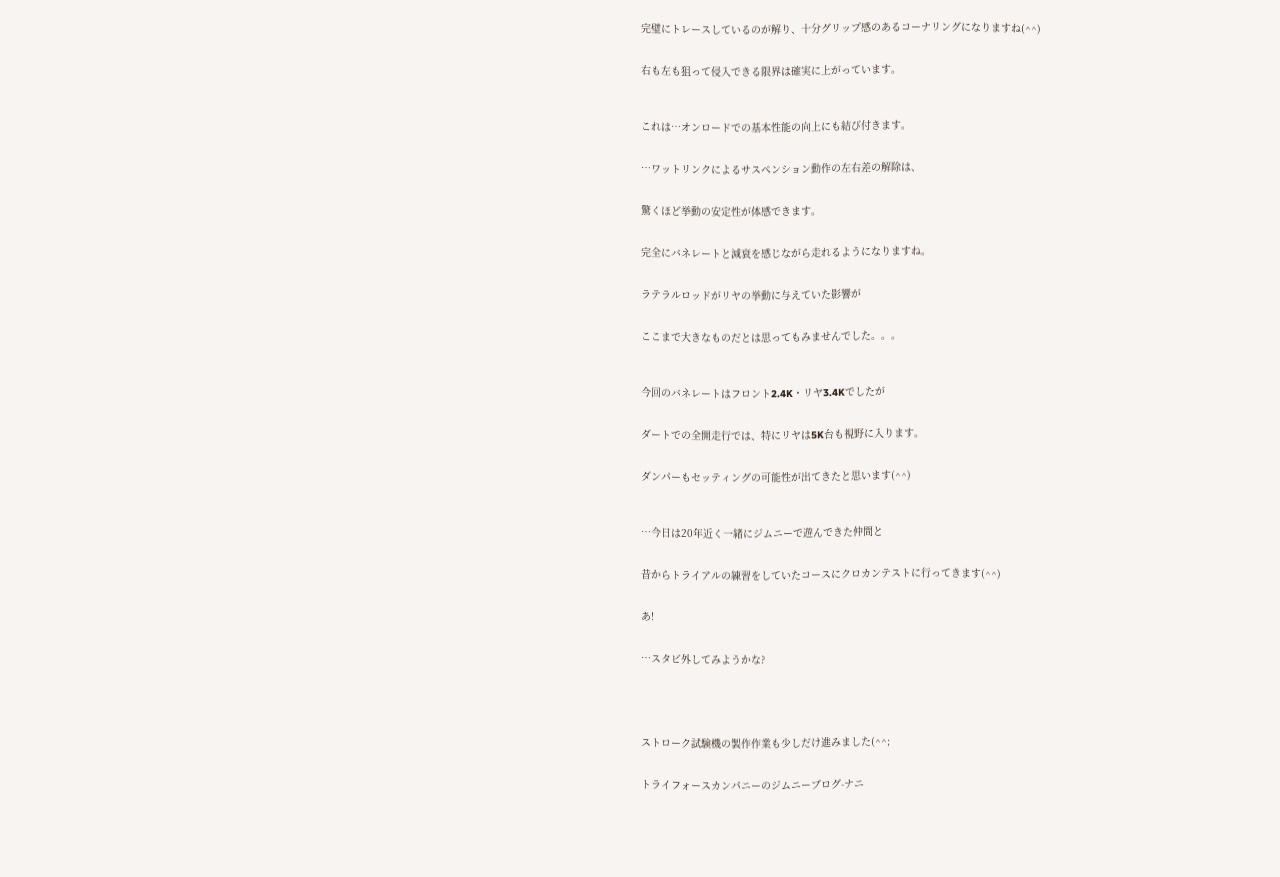完璧にトレースしているのが解り、十分グリップ感のあるコーナリングになりますね(^^)


右も左も狙って侵入できる限界は確実に上がっています。



これは…オンロードでの基本性能の向上にも結び付きます。


…ワットリンクによるサスペンション動作の左右差の解除は、


驚くほど挙動の安定性が体感できます。


完全にバネレートと減衰を感じながら走れるようになりますね。


ラテラルロッドがリヤの挙動に与えていた影響が


ここまで大きなものだとは思ってもみませんでした。。。



今回のバネレートはフロント2.4K・リヤ3.4Kでしたが


ダートでの全開走行では、特にリヤは5K台も視野に入ります。


ダンパーもセッティングの可能性が出てきたと思います(^^)



…今日は20年近く一緒にジムニーで遊んできた仲間と


昔からトライアルの練習をしていたコースにクロカンテストに行ってきます(^^)


あ!


…スタビ外してみようかな?





ストローク試験機の製作作業も少しだけ進みました(^^;


トライフォースカンパニーのジムニーブログ-ナニ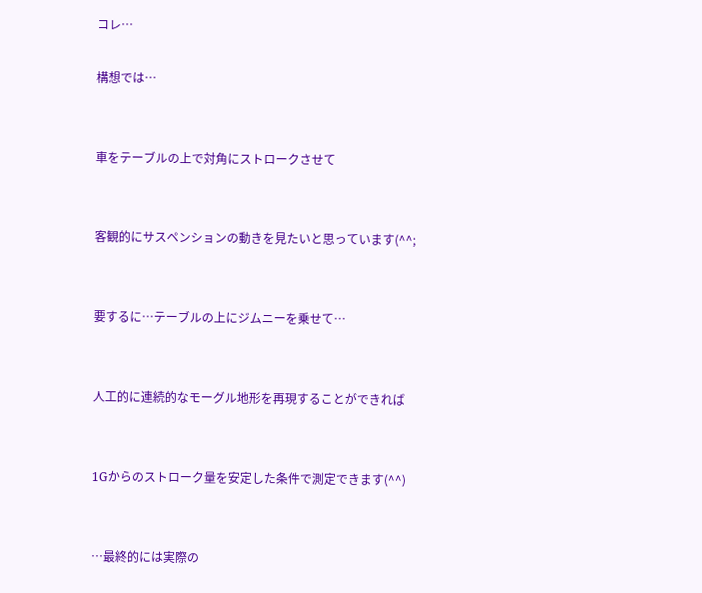コレ…

構想では…


車をテーブルの上で対角にストロークさせて


客観的にサスペンションの動きを見たいと思っています(^^;


要するに…テーブルの上にジムニーを乗せて…


人工的に連続的なモーグル地形を再現することができれば


1Gからのストローク量を安定した条件で測定できます(^^)


…最終的には実際の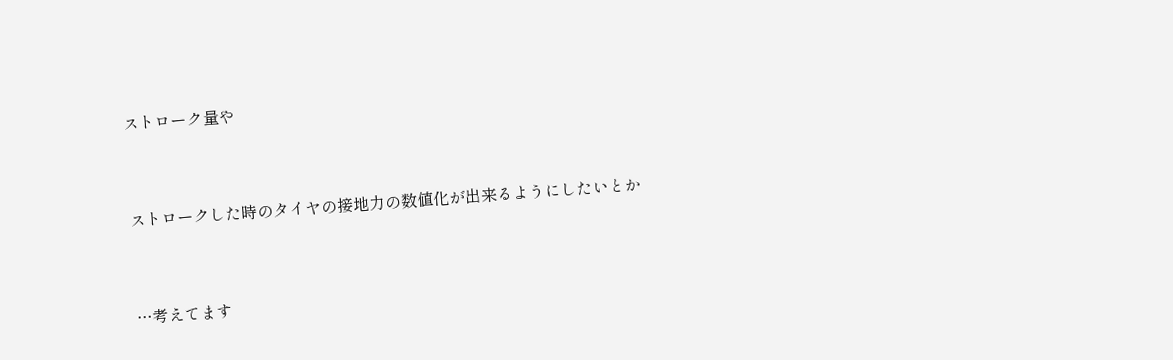ストローク量や


ストロークした時のタイヤの接地力の数値化が出来るようにしたいとか


…考えてます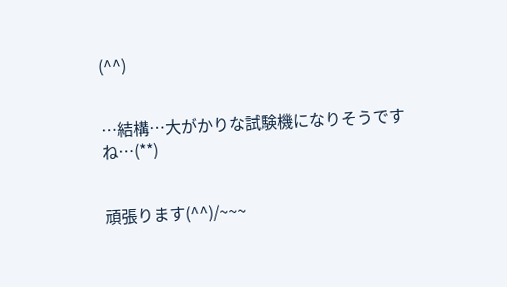(^^)


…結構…大がかりな試験機になりそうですね…(**)


頑張ります(^^)/~~~